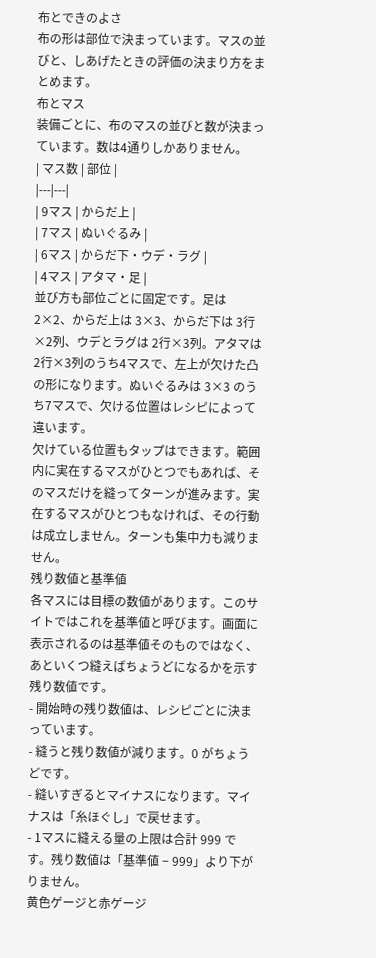布とできのよさ
布の形は部位で決まっています。マスの並びと、しあげたときの評価の決まり方をまとめます。
布とマス
装備ごとに、布のマスの並びと数が決まっています。数は4通りしかありません。
| マス数 | 部位 |
|---|---|
| 9マス | からだ上 |
| 7マス | ぬいぐるみ |
| 6マス | からだ下・ウデ・ラグ |
| 4マス | アタマ・足 |
並び方も部位ごとに固定です。足は 2×2、からだ上は 3×3、からだ下は 3行×2列、ウデとラグは 2行×3列。アタマは 2行×3列のうち4マスで、左上が欠けた凸の形になります。ぬいぐるみは 3×3 のうち7マスで、欠ける位置はレシピによって違います。
欠けている位置もタップはできます。範囲内に実在するマスがひとつでもあれば、そのマスだけを縫ってターンが進みます。実在するマスがひとつもなければ、その行動は成立しません。ターンも集中力も減りません。
残り数値と基準値
各マスには目標の数値があります。このサイトではこれを基準値と呼びます。画面に表示されるのは基準値そのものではなく、あといくつ縫えばちょうどになるかを示す残り数値です。
- 開始時の残り数値は、レシピごとに決まっています。
- 縫うと残り数値が減ります。0 がちょうどです。
- 縫いすぎるとマイナスになります。マイナスは「糸ほぐし」で戻せます。
- 1マスに縫える量の上限は合計 999 です。残り数値は「基準値 − 999」より下がりません。
黄色ゲージと赤ゲージ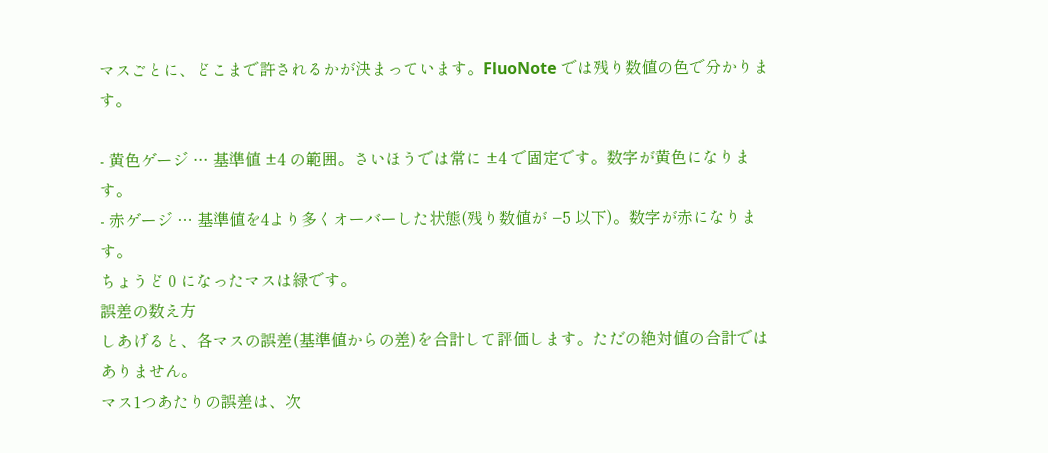マスごとに、どこまで許されるかが決まっています。FluoNote では残り数値の色で分かります。

- 黄色ゲージ … 基準値 ±4 の範囲。さいほうでは常に ±4 で固定です。数字が黄色になります。
- 赤ゲージ … 基準値を4より多くオーバーした状態(残り数値が −5 以下)。数字が赤になります。
ちょうど 0 になったマスは緑です。
誤差の数え方
しあげると、各マスの誤差(基準値からの差)を合計して評価します。ただの絶対値の合計ではありません。
マス1つあたりの誤差は、次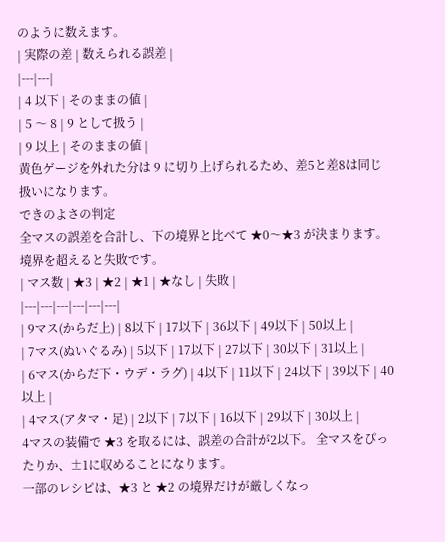のように数えます。
| 実際の差 | 数えられる誤差 |
|---|---|
| 4 以下 | そのままの値 |
| 5 〜 8 | 9 として扱う |
| 9 以上 | そのままの値 |
黄色ゲージを外れた分は 9 に切り上げられるため、差5と差8は同じ扱いになります。
できのよさの判定
全マスの誤差を合計し、下の境界と比べて ★0〜★3 が決まります。境界を超えると失敗です。
| マス数 | ★3 | ★2 | ★1 | ★なし | 失敗 |
|---|---|---|---|---|---|
| 9マス(からだ上) | 8以下 | 17以下 | 36以下 | 49以下 | 50以上 |
| 7マス(ぬいぐるみ) | 5以下 | 17以下 | 27以下 | 30以下 | 31以上 |
| 6マス(からだ下・ウデ・ラグ) | 4以下 | 11以下 | 24以下 | 39以下 | 40以上 |
| 4マス(アタマ・足) | 2以下 | 7以下 | 16以下 | 29以下 | 30以上 |
4マスの装備で ★3 を取るには、誤差の合計が2以下。 全マスをぴったりか、±1に収めることになります。
一部のレシピは、★3 と ★2 の境界だけが厳しくなっ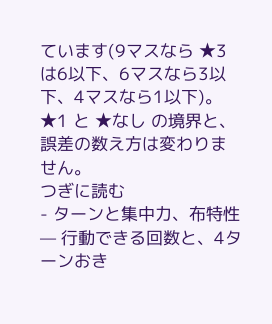ています(9マスなら ★3 は6以下、6マスなら3以下、4マスなら1以下)。★1 と ★なし の境界と、誤差の数え方は変わりません。
つぎに読む
- ターンと集中力、布特性 — 行動できる回数と、4ターンおき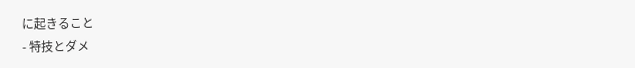に起きること
- 特技とダメ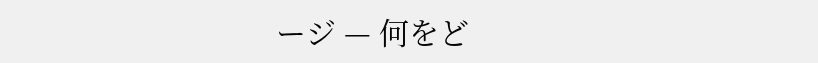ージ — 何をど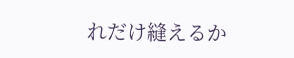れだけ縫えるか